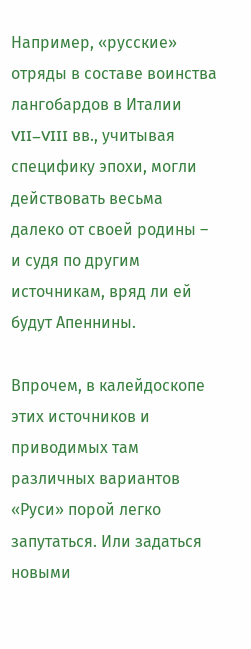Например, «русские» отряды в составе воинства лангобардов в Италии VII–VIII вв., учитывая специфику эпохи, могли действовать весьма далеко от своей родины – и судя по другим источникам, вряд ли ей будут Апеннины.

Впрочем, в калейдоскопе этих источников и приводимых там различных вариантов «Руси» порой легко запутаться. Или задаться новыми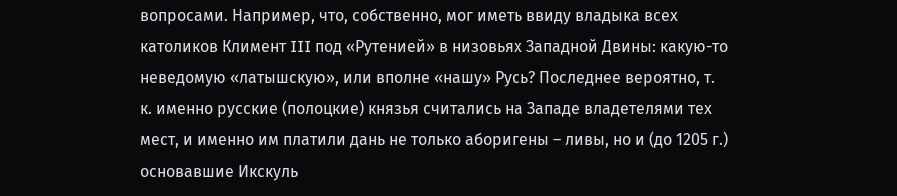вопросами. Например, что, собственно, мог иметь ввиду владыка всех католиков Климент III под «Рутенией» в низовьях Западной Двины: какую-то неведомую «латышскую», или вполне «нашу» Русь? Последнее вероятно, т. к. именно русские (полоцкие) князья считались на Западе владетелями тех мест, и именно им платили дань не только аборигены – ливы, но и (до 1205 г.) основавшие Икскуль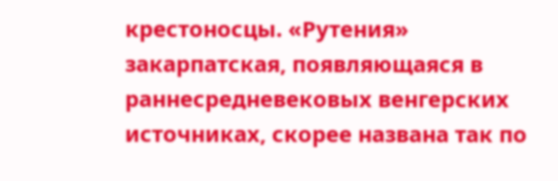крестоносцы. «Рутения» закарпатская, появляющаяся в раннесредневековых венгерских источниках, скорее названа так по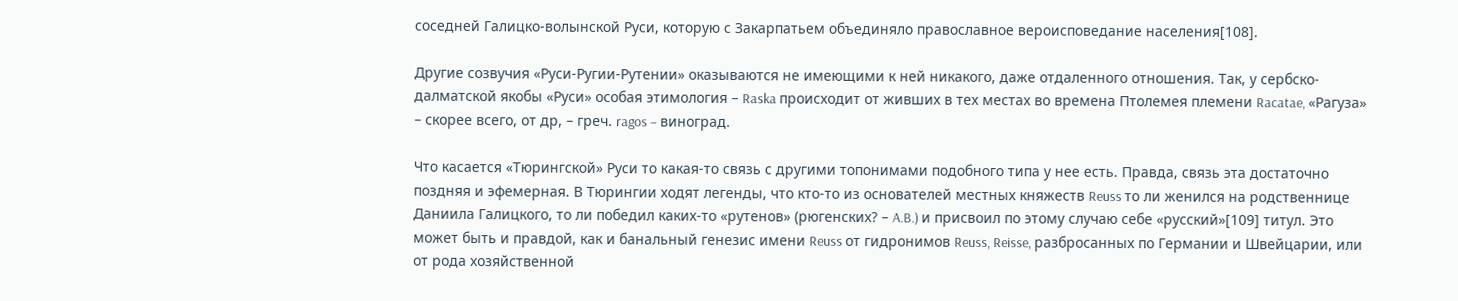соседней Галицко-волынской Руси, которую с Закарпатьем объединяло православное вероисповедание населения[108].

Другие созвучия «Руси-Ругии-Рутении» оказываются не имеющими к ней никакого, даже отдаленного отношения. Так, у сербско-далматской якобы «Руси» особая этимология – Raska происходит от живших в тех местах во времена Птолемея племени Racatae, «Рагуза» – скорее всего, от др, – греч. ragos – виноград.

Что касается «Тюрингской» Руси то какая-то связь с другими топонимами подобного типа у нее есть. Правда, связь эта достаточно поздняя и эфемерная. В Тюрингии ходят легенды, что кто-то из основателей местных княжеств Reuss то ли женился на родственнице Даниила Галицкого, то ли победил каких-то «рутенов» (рюгенских? – A.B.) и присвоил по этому случаю себе «русский»[109] титул. Это может быть и правдой, как и банальный генезис имени Reuss от гидронимов Reuss, Reisse, разбросанных по Германии и Швейцарии, или от рода хозяйственной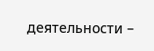деятельности –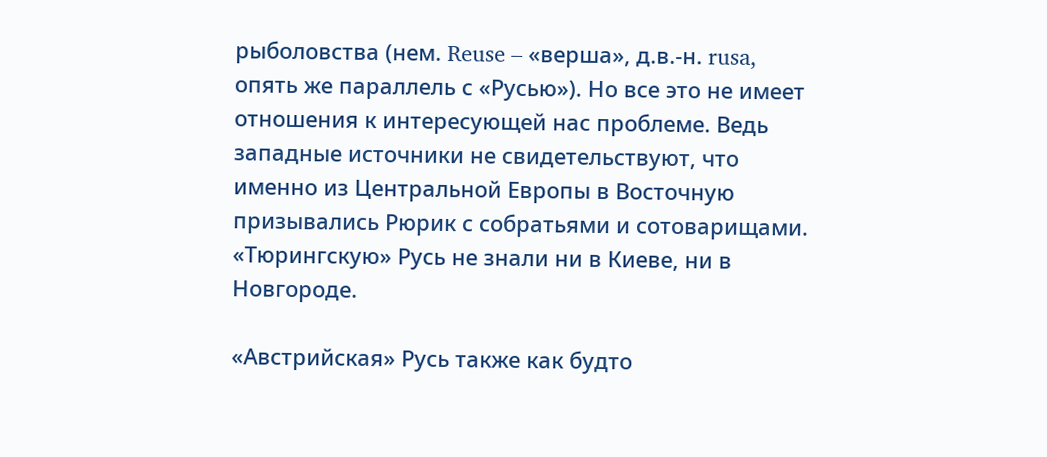рыболовства (нем. Reuse – «верша», д.в.-н. rusa, опять же параллель с «Русью»). Но все это не имеет отношения к интересующей нас проблеме. Ведь западные источники не свидетельствуют, что именно из Центральной Европы в Восточную призывались Рюрик с собратьями и сотоварищами. «Тюрингскую» Русь не знали ни в Киеве, ни в Новгороде.

«Австрийская» Русь также как будто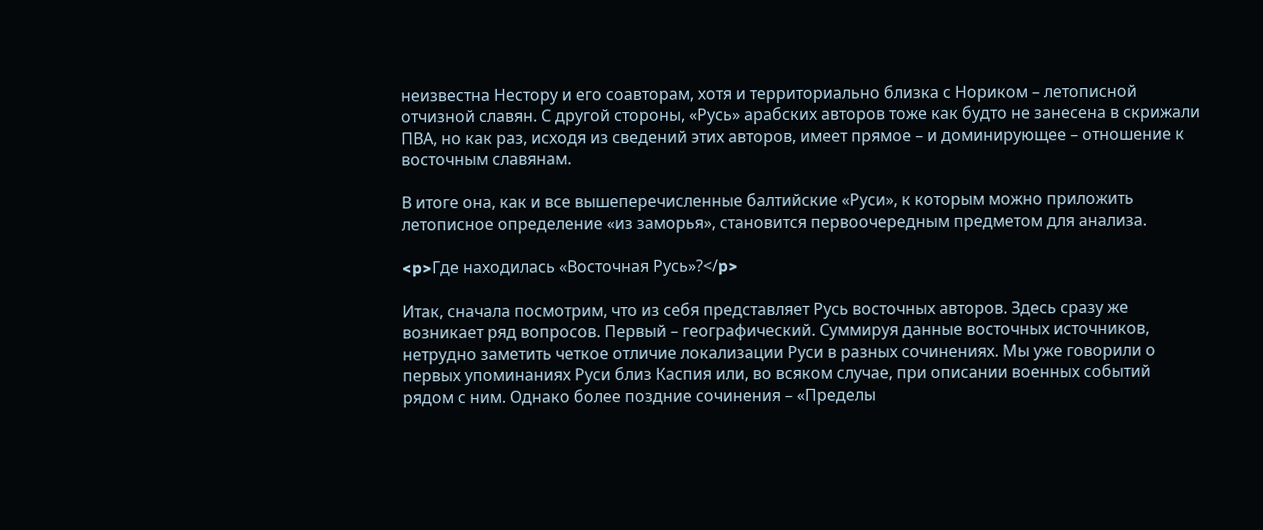неизвестна Нестору и его соавторам, хотя и территориально близка с Нориком – летописной отчизной славян. С другой стороны, «Русь» арабских авторов тоже как будто не занесена в скрижали ПВА, но как раз, исходя из сведений этих авторов, имеет прямое – и доминирующее – отношение к восточным славянам.

В итоге она, как и все вышеперечисленные балтийские «Руси», к которым можно приложить летописное определение «из заморья», становится первоочередным предметом для анализа.

<p>Где находилась «Восточная Русь»?</p>

Итак, сначала посмотрим, что из себя представляет Русь восточных авторов. Здесь сразу же возникает ряд вопросов. Первый – географический. Суммируя данные восточных источников, нетрудно заметить четкое отличие локализации Руси в разных сочинениях. Мы уже говорили о первых упоминаниях Руси близ Каспия или, во всяком случае, при описании военных событий рядом с ним. Однако более поздние сочинения – «Пределы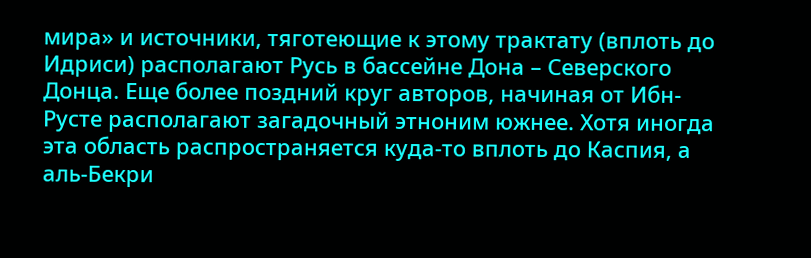мира» и источники, тяготеющие к этому трактату (вплоть до Идриси) располагают Русь в бассейне Дона – Северского Донца. Еще более поздний круг авторов, начиная от Ибн-Русте располагают загадочный этноним южнее. Хотя иногда эта область распространяется куда-то вплоть до Каспия, а аль-Бекри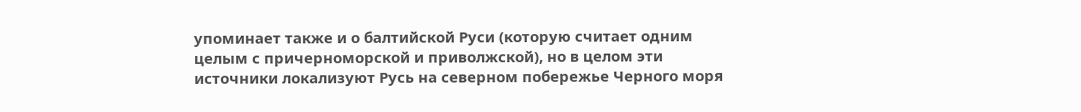упоминает также и о балтийской Руси (которую считает одним целым с причерноморской и приволжской), но в целом эти источники локализуют Русь на северном побережье Черного моря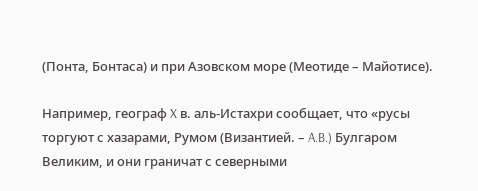(Понта, Бонтаса) и при Азовском море (Меотиде – Майотисе).

Например, географ X в. аль-Истахри сообщает, что «русы торгуют с хазарами, Румом (Византией. – A.B.) Булгаром Великим, и они граничат с северными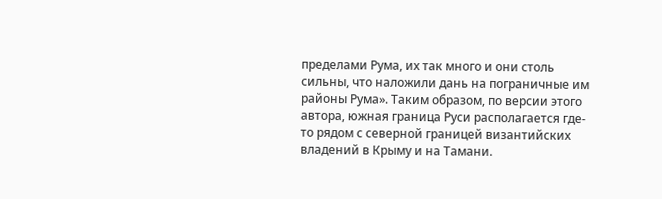пределами Рума, их так много и они столь сильны, что наложили дань на пограничные им районы Рума». Таким образом, по версии этого автора, южная граница Руси располагается где-то рядом с северной границей византийских владений в Крыму и на Тамани.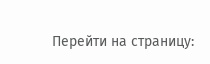Перейти на страницу: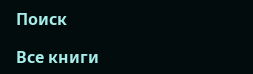Поиск

Все книги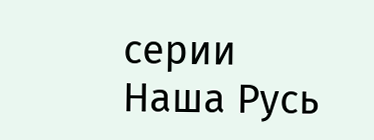серии Наша Русь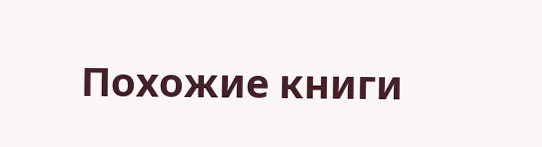Похожие книги